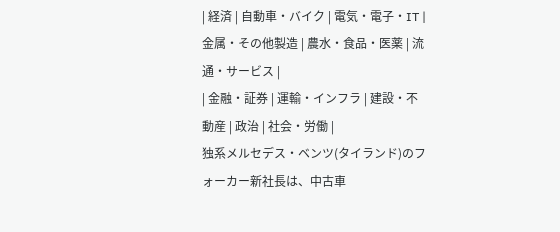| 経済 | 自動車・バイク | 電気・電子・IT | 金属・その他製造 | 農水・食品・医薬 | 流通・サービス |
| 金融・証券 | 運輸・インフラ | 建設・不動産 | 政治 | 社会・労働 |
独系メルセデス・ベンツ(タイランド)のフォーカー新社長は、中古車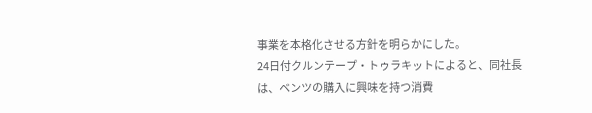事業を本格化させる方針を明らかにした。
24日付クルンテープ・トゥラキットによると、同社長は、ベンツの購入に興味を持つ消費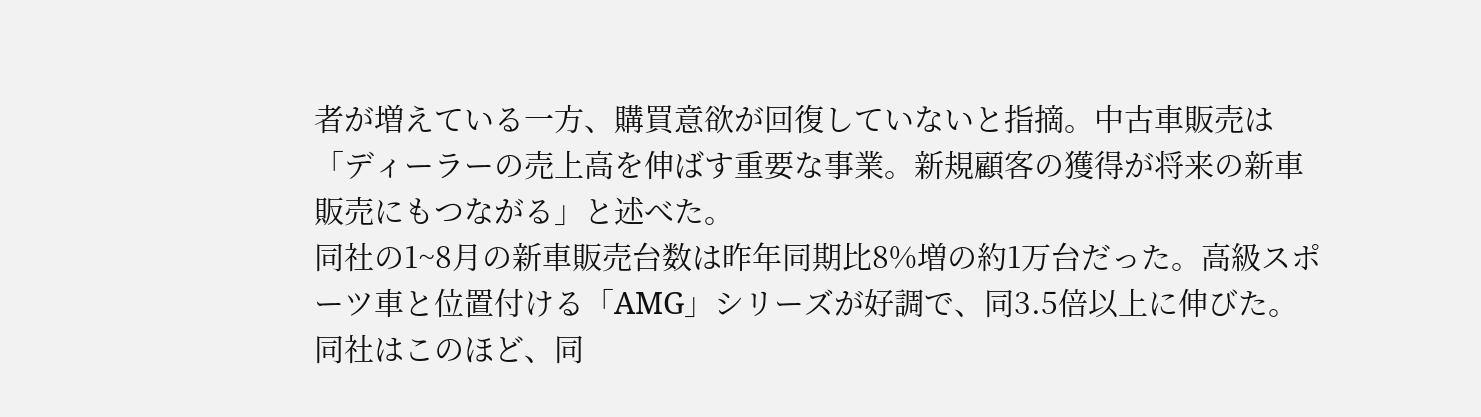者が増えている一方、購買意欲が回復していないと指摘。中古車販売は「ディーラーの売上高を伸ばす重要な事業。新規顧客の獲得が将来の新車販売にもつながる」と述べた。
同社の1~8月の新車販売台数は昨年同期比8%増の約1万台だった。高級スポーツ車と位置付ける「AMG」シリーズが好調で、同3.5倍以上に伸びた。
同社はこのほど、同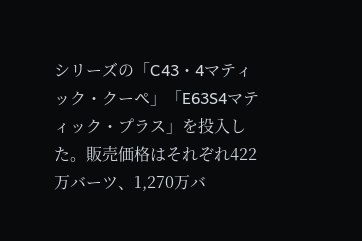シリーズの「C43・4マティック・クーペ」「E63S4マティック・プラス」を投入した。販売価格はそれぞれ422万バーツ、1,270万バ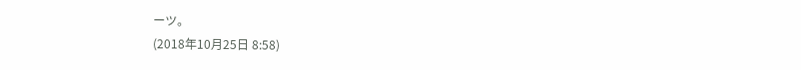ーツ。
(2018年10月25日 8:58)